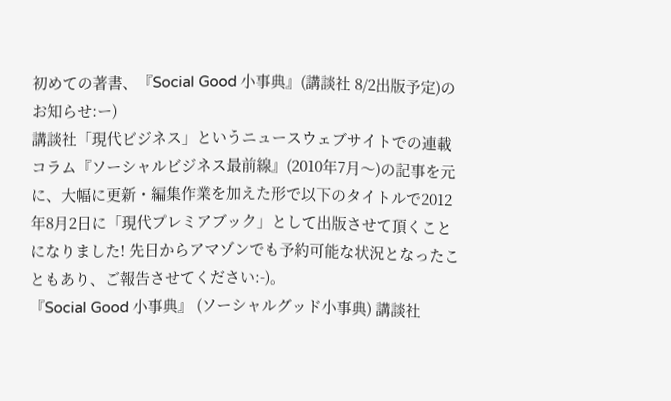初めての著書、『Social Good 小事典』(講談社 8/2出版予定)のお知らせ:ー)
講談社「現代ビジネス」というニュースウェブサイトでの連載コラム『ソーシャルビジネス最前線』(2010年7月〜)の記事を元に、大幅に更新・編集作業を加えた形で以下のタイトルで2012年8月2日に「現代プレミアブック」として出版させて頂くことになりました! 先日からアマゾンでも予約可能な状況となったこともあり、ご報告させてください:-)。
『Social Good 小事典』 (ソーシャルグッド小事典) 講談社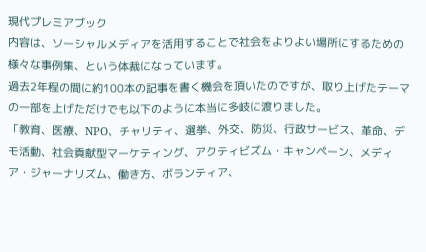現代プレミアブック
内容は、ソーシャルメディアを活用することで社会をよりよい場所にするための様々な事例集、という体裁になっています。
過去2年程の間に約100本の記事を書く機会を頂いたのですが、取り上げたテーマの一部を上げただけでも以下のように本当に多岐に渡りました。
「教育、医療、NPO、チャリティ、選挙、外交、防災、行政サービス、革命、デモ活動、社会貢献型マーケティング、アクティビズム・キャンペーン、メディア・ジャーナリズム、働き方、ボランティア、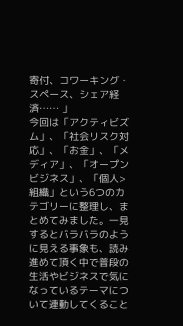寄付、コワーキング・スペース、シェア経済…… 」
今回は「アクティビズム」、「社会リスク対応」、「お金」、「メディア」、「オープンビジネス」、「個人>組織」という6つのカテゴリーに整理し、まとめてみました。一見するとバラバラのように見える事象も、読み進めて頂く中で普段の生活やビジネスで気になっているテーマについて連動してくること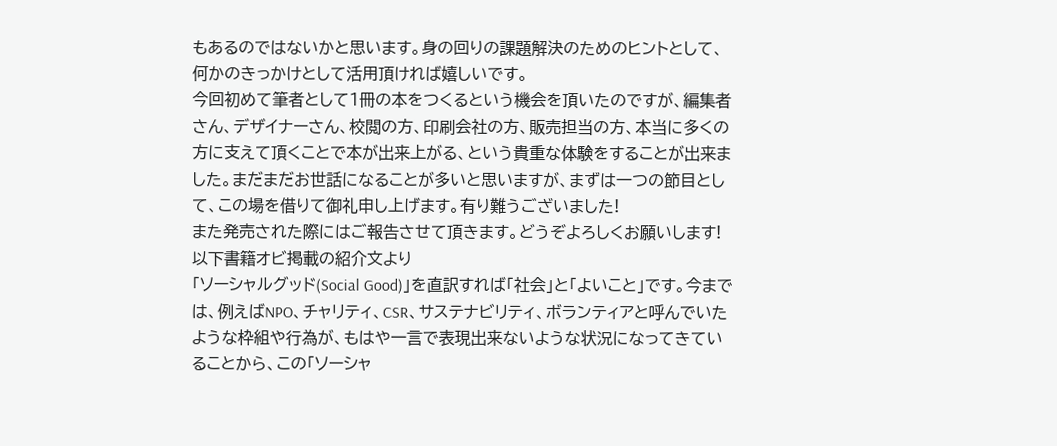もあるのではないかと思います。身の回りの課題解決のためのヒントとして、何かのきっかけとして活用頂ければ嬉しいです。
今回初めて筆者として1冊の本をつくるという機会を頂いたのですが、編集者さん、デザイナーさん、校閲の方、印刷会社の方、販売担当の方、本当に多くの方に支えて頂くことで本が出来上がる、という貴重な体験をすることが出来ました。まだまだお世話になることが多いと思いますが、まずは一つの節目として、この場を借りて御礼申し上げます。有り難うございました!
また発売された際にはご報告させて頂きます。どうぞよろしくお願いします!
以下書籍オビ掲載の紹介文より
「ソーシャルグッド(Social Good)」を直訳すれば「社会」と「よいこと」です。今までは、例えばNPO、チャリティ、CSR、サステナビリティ、ボランティアと呼んでいたような枠組や行為が、もはや一言で表現出来ないような状況になってきていることから、この「ソーシャ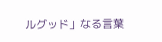ルグッド」なる言葉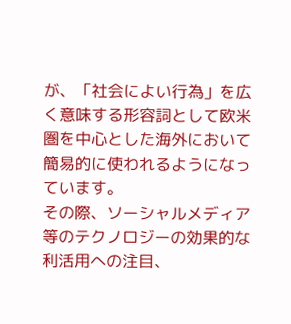が、「社会によい行為」を広く意味する形容詞として欧米圏を中心とした海外において簡易的に使われるようになっています。
その際、ソーシャルメディア等のテクノロジーの効果的な利活用への注目、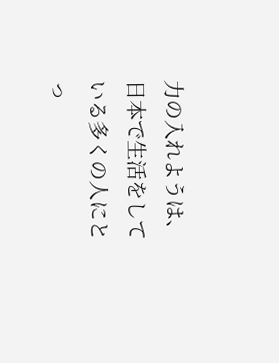力の入れようは、日本で生活をしている多くの人にとっ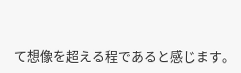て想像を超える程であると感じます。